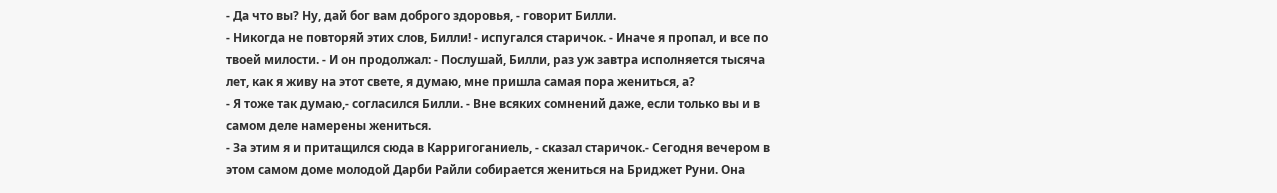- Да что вы? Ну, дай бог вам доброго здоровья, - говорит Билли.
- Никогда не повторяй этих слов, Билли! - испугался старичок. - Иначе я пропал, и все по твоей милости. - И он продолжал: - Послушай, Билли, раз уж завтра исполняется тысяча лет, как я живу на этот свете, я думаю, мне пришла самая пора жениться, а?
- Я тоже так думаю,- согласился Билли. - Вне всяких сомнений даже, если только вы и в самом деле намерены жениться.
- За этим я и притащился сюда в Карригоганиель, - сказал старичок.- Сегодня вечером в этом самом доме молодой Дарби Райли собирается жениться на Бриджет Руни. Она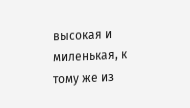высокая и миленькая, к тому же из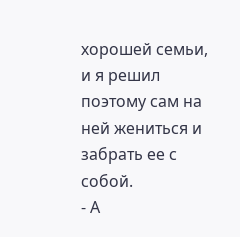хорошей семьи, и я решил поэтому сам на ней жениться и забрать ее с собой.
- А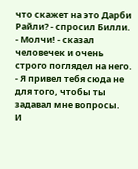что скажет на это Дарби Райли? - спросил Билли.
- Молчи! - сказал человечек и очень строго поглядел на него. - Я привел тебя сюда не для того, чтобы ты задавал мне вопросы.
И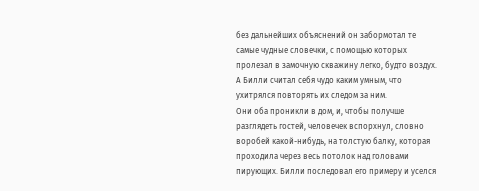без дальнейших объяснений он забормотал те самые чудные словечки, с помощью которых пролезал в замочную скважину легко, будто воздух. А Билли считал себя чудо каким умным, что ухитрялся повторять их следом за ним.
Они оба проникли в дом, и, чтобы получше разглядеть гостей, человечек вспорхнул, словно воробей какой-нибудь, на толстую балку, которая проходила через весь потолок над головами пирующих. Билли последовал его примеру и уселся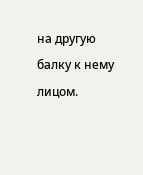на другую балку к нему лицом.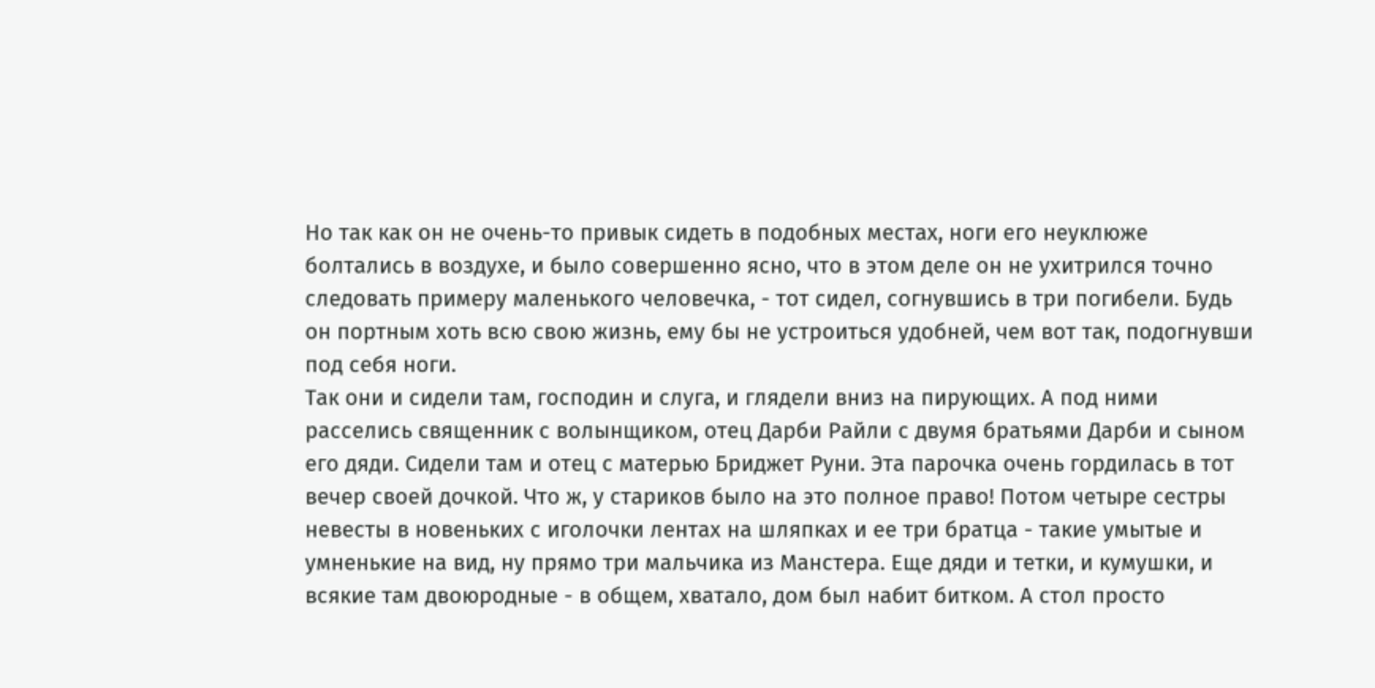Но так как он не очень-то привык сидеть в подобных местах, ноги его неуклюже болтались в воздухе, и было совершенно ясно, что в этом деле он не ухитрился точно следовать примеру маленького человечка, - тот сидел, согнувшись в три погибели. Будь он портным хоть всю свою жизнь, ему бы не устроиться удобней, чем вот так, подогнувши под себя ноги.
Так они и сидели там, господин и слуга, и глядели вниз на пирующих. А под ними расселись священник с волынщиком, отец Дарби Райли с двумя братьями Дарби и сыном его дяди. Сидели там и отец с матерью Бриджет Руни. Эта парочка очень гордилась в тот вечер своей дочкой. Что ж, у стариков было на это полное право! Потом четыре сестры невесты в новеньких с иголочки лентах на шляпках и ее три братца - такие умытые и умненькие на вид, ну прямо три мальчика из Манстера. Еще дяди и тетки, и кумушки, и всякие там двоюродные - в общем, хватало, дом был набит битком. А стол просто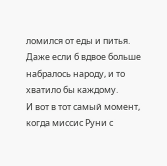ломился от еды и питья. Даже если б вдвое больше набралось народу, и то хватило бы каждому.
И вот в тот самый момент, когда миссис Руни с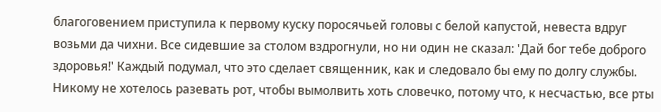благоговением приступила к первому куску поросячьей головы с белой капустой, невеста вдруг возьми да чихни. Все сидевшие за столом вздрогнули, но ни один не сказал: 'Дай бог тебе доброго здоровья!' Каждый подумал, что это сделает священник, как и следовало бы ему по долгу службы. Никому не хотелось разевать рот, чтобы вымолвить хоть словечко, потому что, к несчастью, все рты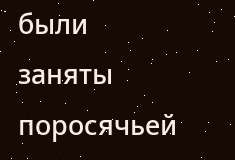были заняты поросячьей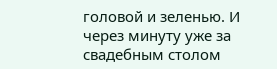головой и зеленью. И через минуту уже за свадебным столом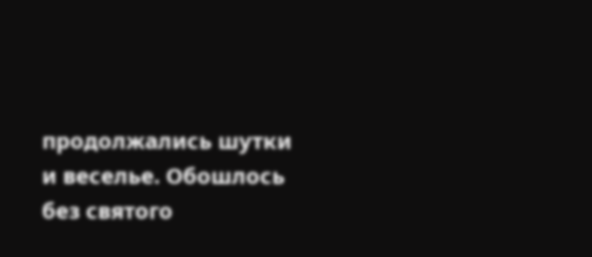продолжались шутки и веселье. Обошлось без святого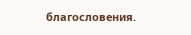благословения.